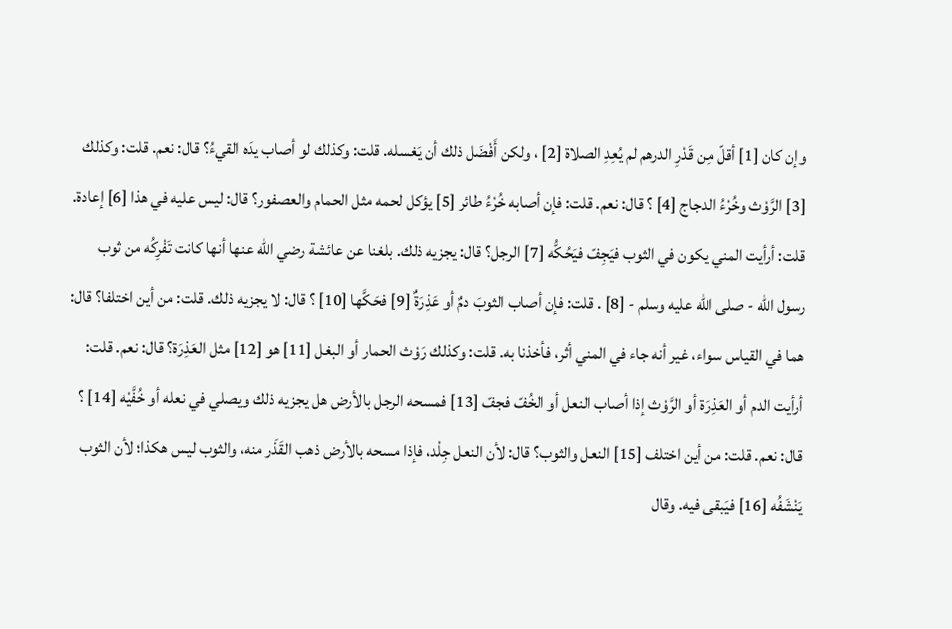وإن كان [1] أقلّ مِن قَدْرِ الدرهم لم يُعِدِ الصلاة [2] ، ولكن أَفْضَل ذلك أن يَغسله. قلت: وكذلك لو أصاب يدَه القيءُ؟ قال: نعم. قلت: وكذلك [3] الرَّوْث وخُرْءُ الدجاج [4] ؟ قال: نعم. قلت: فإن أصابه خُرْءُ طائر [5] يؤكل لحمه مثل الحمام والعصفور؟ قال: ليس عليه في هذا [6] إعادة.
قلت: أرأيت المني يكون في الثوب فيَجِفّ فيَحُكُّه [7] الرجل؟ قال: يجزيه ذلك. بلغنا عن عائشة رضي الله عنها أنها كانت تَفْرِكُه من ثوب رسول الله - صلى الله عليه وسلم - [8] . قلت: فإن أصاب الثوبَ دمٌ أو عَذِرَةٌ [9] فحَكَّها [10] ؟ قال: لا يجزيه ذلك. قلت: من أين اختلفا؟ قال: هما في القياس سواء، غير أنه جاء في المني أثر، فأخذنا به. قلت: وكذلك رَوْث الحمار أو البغل [11] هو [12] مثل العَذِرَة؟ قال: نعم. قلت: أرأيت الدم أو العَذِرَة أو الرَّوْث إذا أصاب النعل أو الخُفّ فجفّ [13] فمسحه الرجل بالأرض هل يجزيه ذلك ويصلي في نعله أو خُفَّيْه [14] ؟ قال: نعم. قلت: من أين اختلف [15] النعل والثوب؟ قال: لأن النعل جِلْد، فإذا مسحه بالأرض ذهب القَذَر منه، والثوب ليس هكذا؛ لأن الثوب يَنْشَفُه [16] فيَبقى فيه. وقال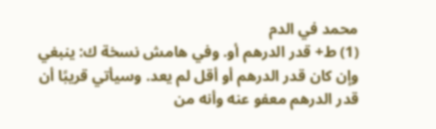محمد في الدم
(1) ط+ قدر الدرهم أو. وفي هامش نسخة ك: ينبغي وإن كان قدر الدرهم أو أقل لم يعد. وسيأتي قريبًا أن قدر الدرهم معفو عنه وأنه من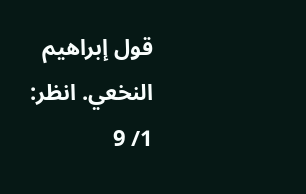قول إبراهيم النخعي. انظر: 1/ 9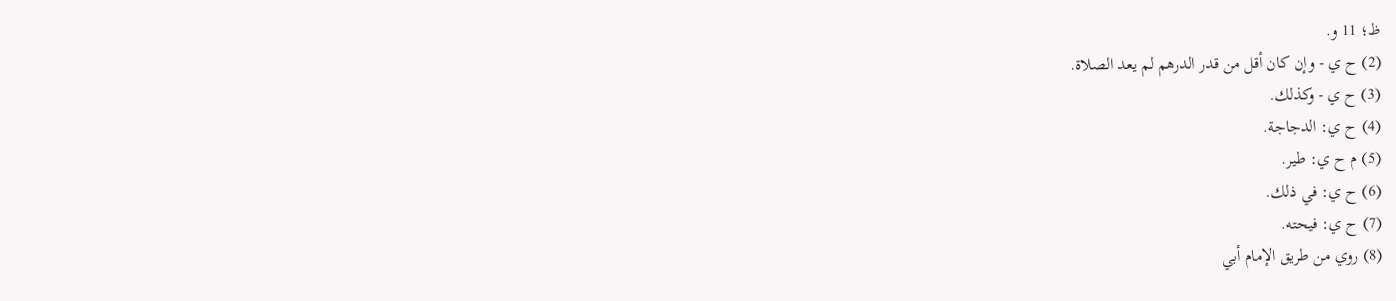ظ؛ 11 و.
(2) ح ي - وإن كان أقل من قدر الدرهم لم يعد الصلاة.
(3) ح ي - وكذلك.
(4) ح ي: الدجاجة.
(5) م ح ي: طير.
(6) ح ي: في ذلك.
(7) ح ي: فيحته.
(8) روي من طريق الإمام أبي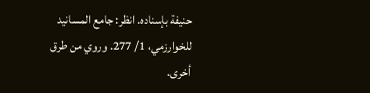حنيفة بإسناده. انظر: جامع المسانيد للخوارزمي، 1/ 277. وروي من طرق أخرى.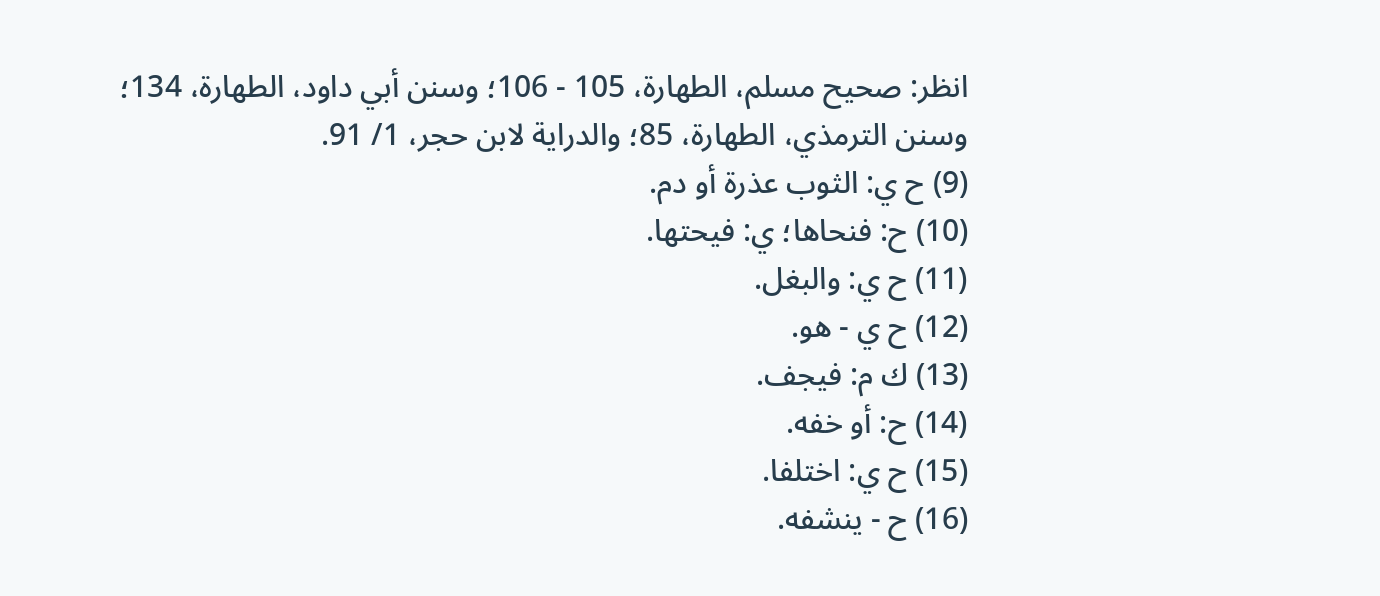انظر: صحيح مسلم، الطهارة، 105 - 106؛ وسنن أبي داود، الطهارة، 134؛ وسنن الترمذي، الطهارة، 85؛ والدراية لابن حجر، 1/ 91.
(9) ح ي: الثوب عذرة أو دم.
(10) ح: فنحاها؛ ي: فيحتها.
(11) ح ي: والبغل.
(12) ح ي - هو.
(13) ك م: فيجف.
(14) ح: أو خفه.
(15) ح ي: اختلفا.
(16) ح - ينشفه.